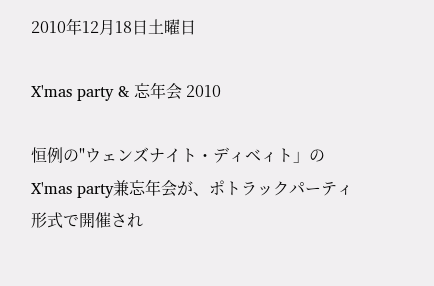2010年12月18日土曜日

X'mas party & 忘年会 2010

恒例の"ウェンズナイト・ディベィト」のX'mas party兼忘年会が、ポトラックパーティ形式で開催され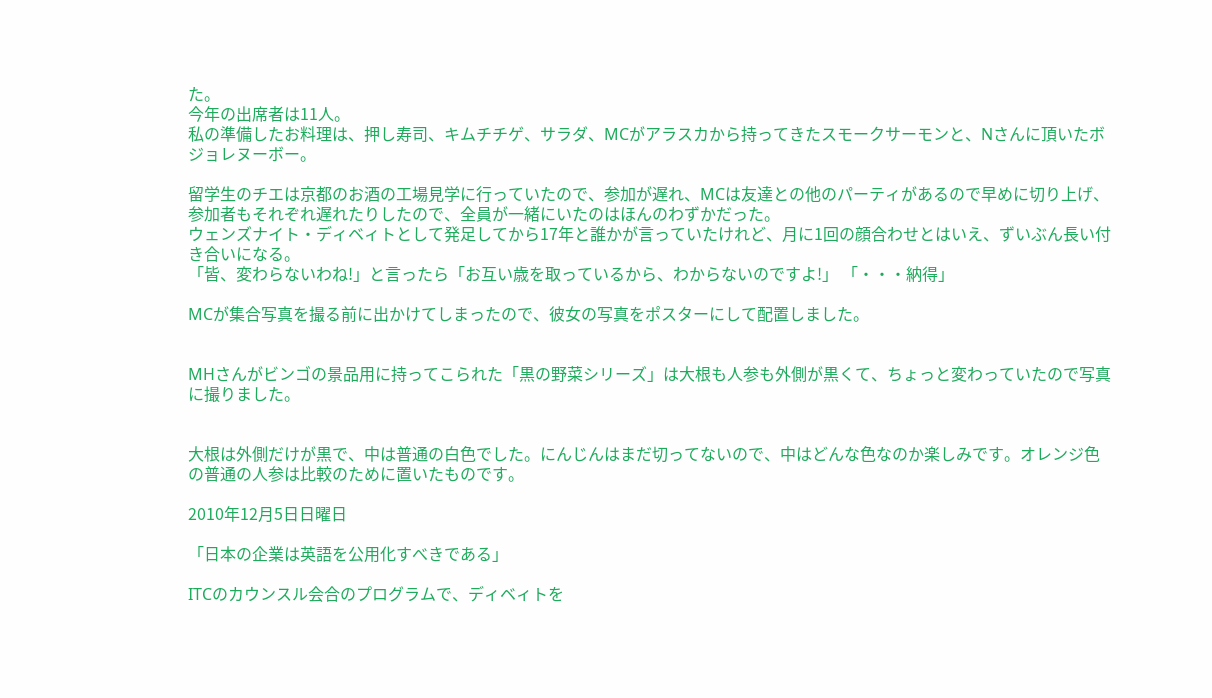た。
今年の出席者は11人。
私の準備したお料理は、押し寿司、キムチチゲ、サラダ、MCがアラスカから持ってきたスモークサーモンと、Nさんに頂いたボジョレヌーボー。

留学生のチエは京都のお酒の工場見学に行っていたので、参加が遅れ、MCは友達との他のパーティがあるので早めに切り上げ、参加者もそれぞれ遅れたりしたので、全員が一緒にいたのはほんのわずかだった。
ウェンズナイト・ディベィトとして発足してから17年と誰かが言っていたけれど、月に1回の顔合わせとはいえ、ずいぶん長い付き合いになる。
「皆、変わらないわね!」と言ったら「お互い歳を取っているから、わからないのですよ!」 「・・・納得」

MCが集合写真を撮る前に出かけてしまったので、彼女の写真をポスターにして配置しました。


MHさんがビンゴの景品用に持ってこられた「黒の野菜シリーズ」は大根も人参も外側が黒くて、ちょっと変わっていたので写真に撮りました。


大根は外側だけが黒で、中は普通の白色でした。にんじんはまだ切ってないので、中はどんな色なのか楽しみです。オレンジ色の普通の人参は比較のために置いたものです。

2010年12月5日日曜日

「日本の企業は英語を公用化すべきである」

ITCのカウンスル会合のプログラムで、ディベィトを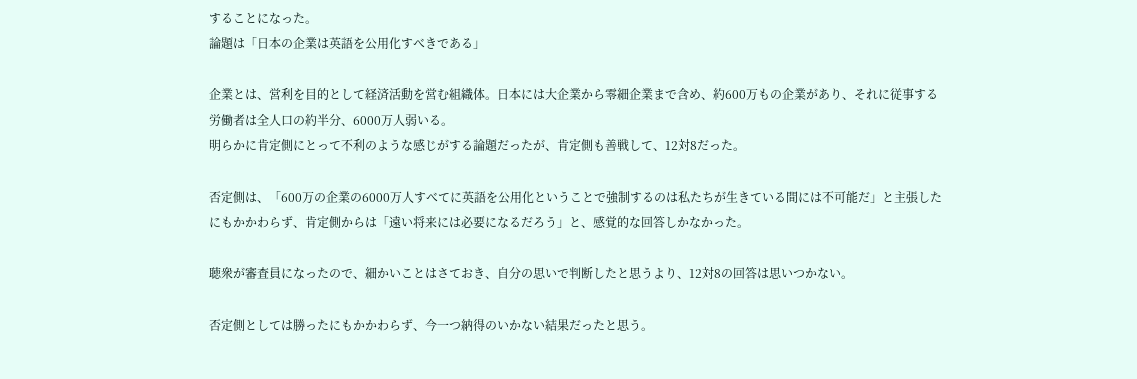することになった。
論題は「日本の企業は英語を公用化すべきである」

企業とは、営利を目的として経済活動を営む組織体。日本には大企業から零細企業まで含め、約600万もの企業があり、それに従事する労働者は全人口の約半分、6000万人弱いる。
明らかに肯定側にとって不利のような感じがする論題だったが、肯定側も善戦して、12対8だった。

否定側は、「600万の企業の6000万人すべてに英語を公用化ということで強制するのは私たちが生きている間には不可能だ」と主張したにもかかわらず、肯定側からは「遠い将来には必要になるだろう」と、感覚的な回答しかなかった。

聴衆が審査員になったので、細かいことはさておき、自分の思いで判断したと思うより、12対8の回答は思いつかない。

否定側としては勝ったにもかかわらず、今一つ納得のいかない結果だったと思う。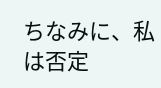ちなみに、私は否定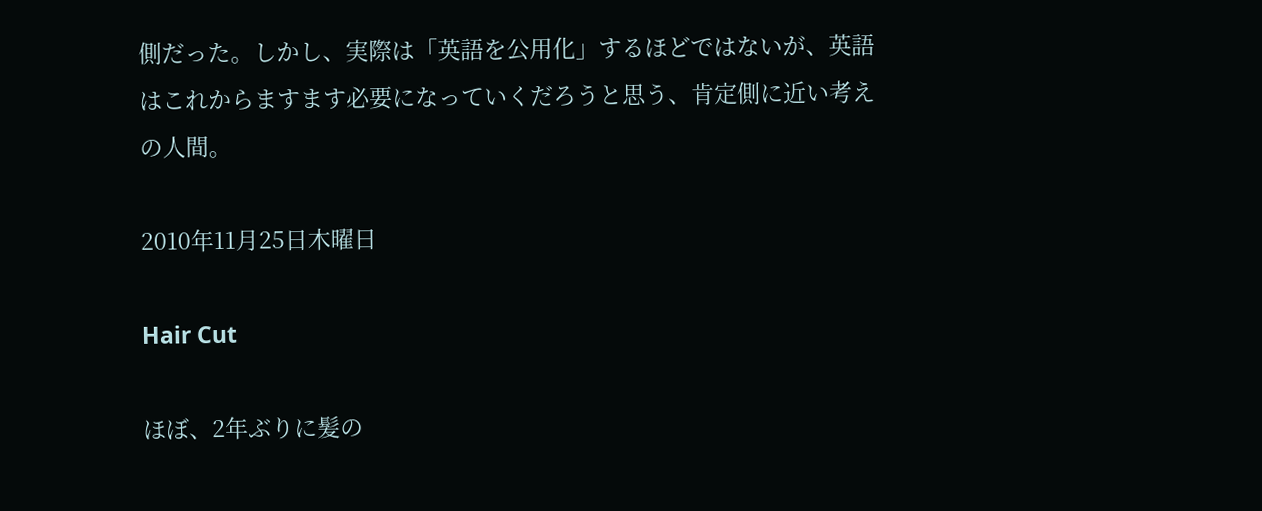側だった。しかし、実際は「英語を公用化」するほどではないが、英語はこれからますます必要になっていくだろうと思う、肯定側に近い考えの人間。

2010年11月25日木曜日

Hair Cut

ほぼ、2年ぶりに髪の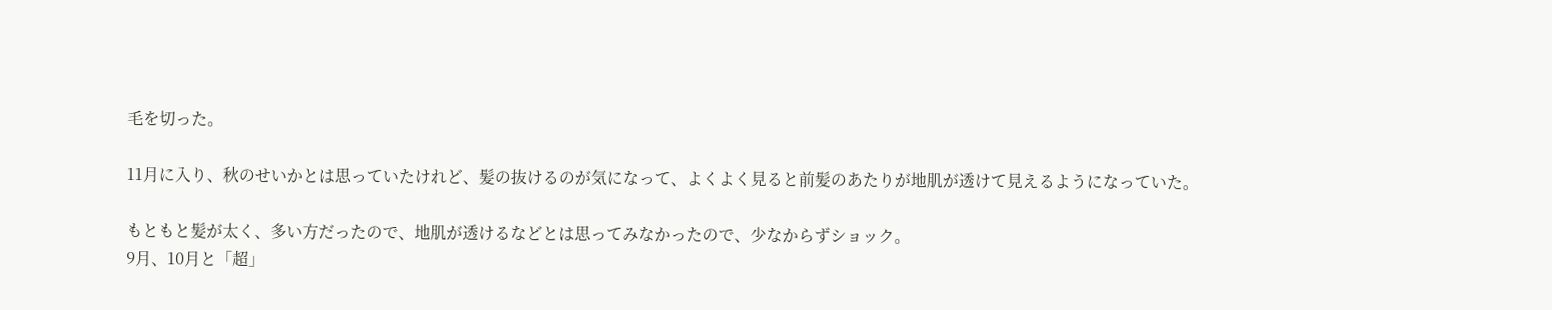毛を切った。

11月に入り、秋のせいかとは思っていたけれど、髪の抜けるのが気になって、よくよく見ると前髪のあたりが地肌が透けて見えるようになっていた。

もともと髪が太く、多い方だったので、地肌が透けるなどとは思ってみなかったので、少なからずショック。
9月、10月と「超」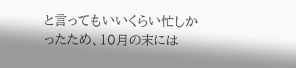と言ってもいいくらい忙しかったため、10月の末には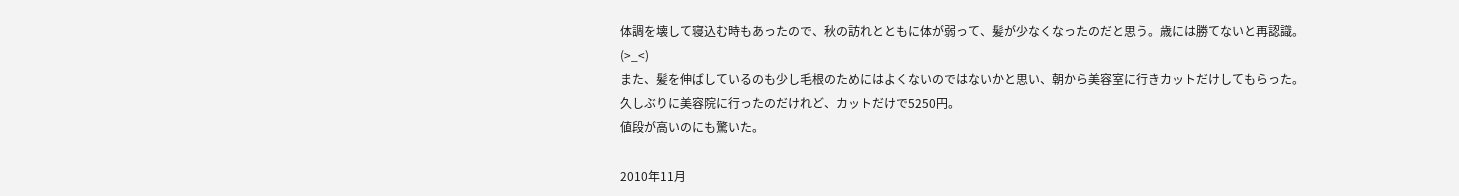体調を壊して寝込む時もあったので、秋の訪れとともに体が弱って、髪が少なくなったのだと思う。歳には勝てないと再認識。
(>_<)
また、髪を伸ばしているのも少し毛根のためにはよくないのではないかと思い、朝から美容室に行きカットだけしてもらった。
久しぶりに美容院に行ったのだけれど、カットだけで5250円。
値段が高いのにも驚いた。

2010年11月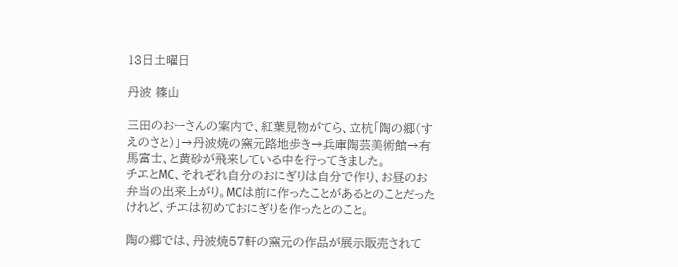13日土曜日

丹波 篠山

三田のおーさんの案内で、紅葉見物がてら、立杭「陶の郷(すえのさと)」→丹波焼の窯元路地歩き→兵庫陶芸美術館→有馬富士、と黄砂が飛来している中を行ってきました。
チエとMC、それぞれ自分のおにぎりは自分で作り、お昼のお弁当の出来上がり。MCは前に作ったことがあるとのことだったけれど、チエは初めておにぎりを作ったとのこと。

陶の郷では、丹波焼57軒の窯元の作品が展示販売されて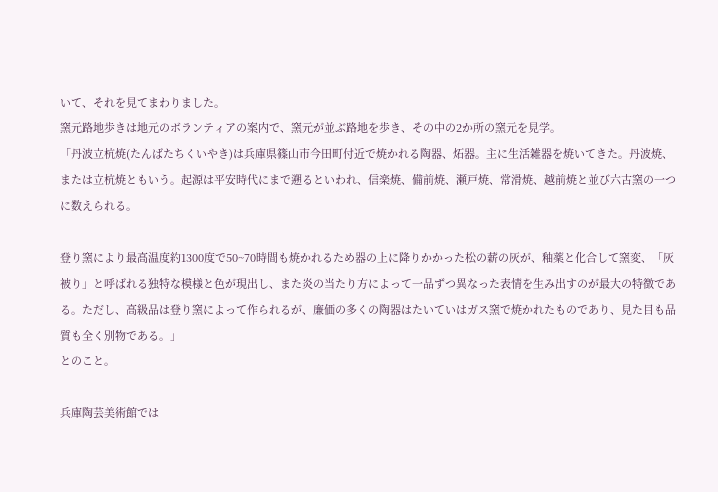いて、それを見てまわりました。
窯元路地歩きは地元のボランティアの案内で、窯元が並ぶ路地を歩き、その中の2か所の窯元を見学。
「丹波立杭焼(たんばたちくいやき)は兵庫県篠山市今田町付近で焼かれる陶器、炻器。主に生活雑器を焼いてきた。丹波焼、または立杭焼ともいう。起源は平安時代にまで遡るといわれ、信楽焼、備前焼、瀬戸焼、常滑焼、越前焼と並び六古窯の一つに数えられる。

登り窯により最高温度約1300度で50~70時間も焼かれるため器の上に降りかかった松の薪の灰が、釉薬と化合して窯変、「灰被り」と呼ばれる独特な模様と色が現出し、また炎の当たり方によって一品ずつ異なった表情を生み出すのが最大の特徴である。ただし、高級品は登り窯によって作られるが、廉価の多くの陶器はたいていはガス窯で焼かれたものであり、見た目も品質も全く別物である。」
とのこと。

兵庫陶芸美術館では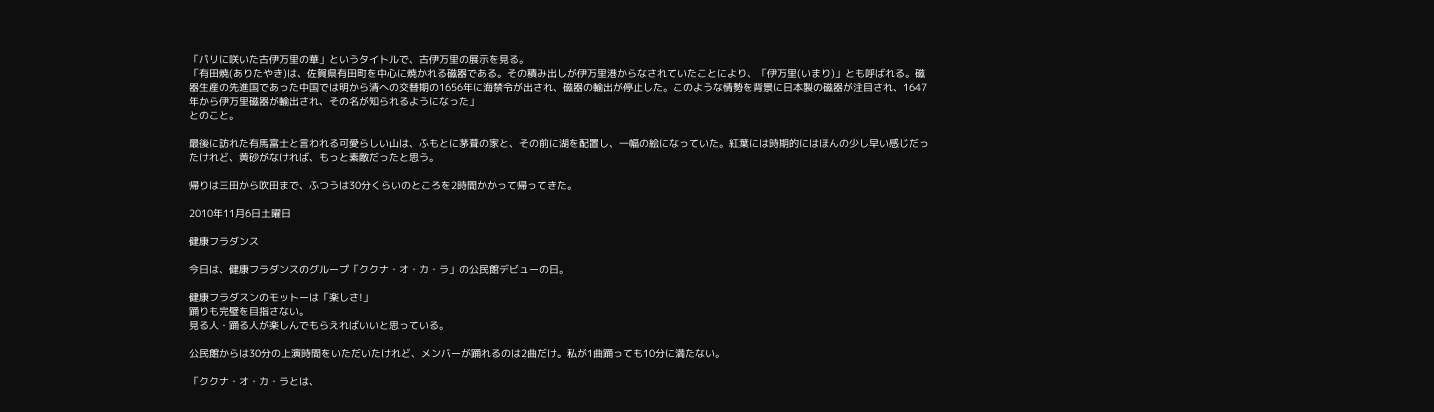「パリに咲いた古伊万里の華」というタイトルで、古伊万里の展示を見る。
「有田焼(ありたやき)は、佐賀県有田町を中心に焼かれる磁器である。その積み出しが伊万里港からなされていたことにより、「伊万里(いまり)」とも呼ばれる。磁器生産の先進国であった中国では明から清への交替期の1656年に海禁令が出され、磁器の輸出が停止した。このような情勢を背景に日本製の磁器が注目され、1647年から伊万里磁器が輸出され、その名が知られるようになった」
とのこと。

最後に訪れた有馬富士と言われる可愛らしい山は、ふもとに茅葺の家と、その前に湖を配置し、一幅の絵になっていた。紅葉には時期的にはほんの少し早い感じだったけれど、黄砂がなければ、もっと素敵だったと思う。

帰りは三田から吹田まで、ふつうは30分くらいのところを2時間かかって帰ってきた。

2010年11月6日土曜日

健康フラダンス

今日は、健康フラダンスのグループ「ククナ・オ・カ・ラ」の公民館デビューの日。

健康フラダスンのモットーは「楽しさ!」
踊りも完璧を目指さない。
見る人・踊る人が楽しんでもらえればいいと思っている。

公民館からは30分の上演時間をいただいたけれど、メンバーが踊れるのは2曲だけ。私が1曲踊っても10分に満たない。

「ククナ・オ・カ・ラとは、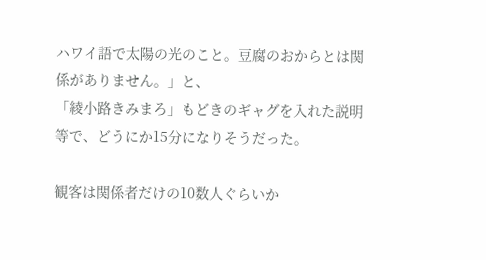ハワイ語で太陽の光のこと。豆腐のおからとは関係がありません。」と、
「綾小路きみまろ」もどきのギャグを入れた説明等で、どうにか15分になりそうだった。

観客は関係者だけの10数人ぐらいか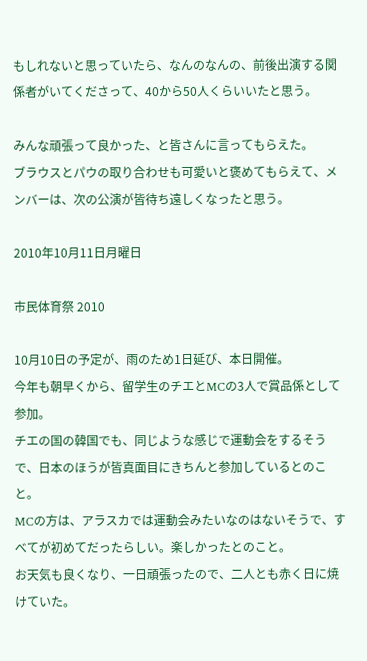もしれないと思っていたら、なんのなんの、前後出演する関係者がいてくださって、40から50人くらいいたと思う。

みんな頑張って良かった、と皆さんに言ってもらえた。
ブラウスとパウの取り合わせも可愛いと褒めてもらえて、メンバーは、次の公演が皆待ち遠しくなったと思う。

2010年10月11日月曜日

市民体育祭 2010

10月10日の予定が、雨のため1日延び、本日開催。
今年も朝早くから、留学生のチエとMCの3人で賞品係として参加。
チエの国の韓国でも、同じような感じで運動会をするそうで、日本のほうが皆真面目にきちんと参加しているとのこと。
MCの方は、アラスカでは運動会みたいなのはないそうで、すべてが初めてだったらしい。楽しかったとのこと。
お天気も良くなり、一日頑張ったので、二人とも赤く日に焼けていた。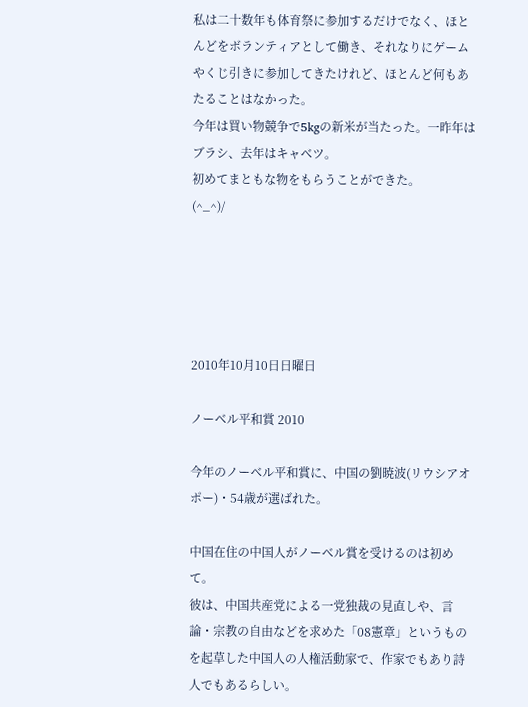私は二十数年も体育祭に参加するだけでなく、ほとんどをボランティアとして働き、それなりにゲームやくじ引きに参加してきたけれど、ほとんど何もあたることはなかった。
今年は買い物競争で5kgの新米が当たった。一昨年はブラシ、去年はキャベツ。
初めてまともな物をもらうことができた。
(^_^)/





2010年10月10日日曜日

ノーベル平和賞 2010

今年のノーベル平和賞に、中国の劉暁波(リウシアオポー)・54歳が選ばれた。

中国在住の中国人がノーベル賞を受けるのは初めて。
彼は、中国共産党による一党独裁の見直しや、言論・宗教の自由などを求めた「08憲章」というものを起草した中国人の人権活動家で、作家でもあり詩人でもあるらしい。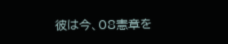彼は今、08憲章を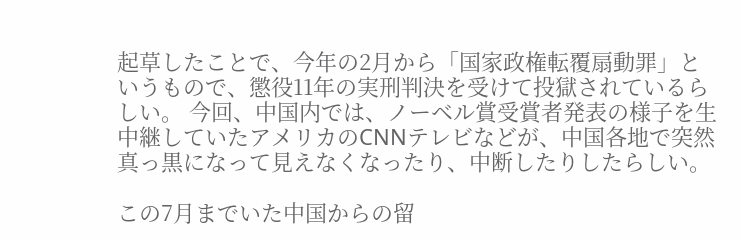起草したことで、今年の2月から「国家政権転覆扇動罪」というもので、懲役11年の実刑判決を受けて投獄されているらしい。 今回、中国内では、ノーベル賞受賞者発表の様子を生中継していたアメリカのCNNテレビなどが、中国各地で突然真っ黒になって見えなくなったり、中断したりしたらしい。

この7月までいた中国からの留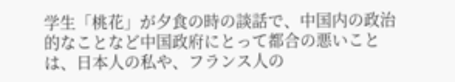学生「桃花」が夕食の時の談話で、中国内の政治的なことなど中国政府にとって都合の悪いことは、日本人の私や、フランス人の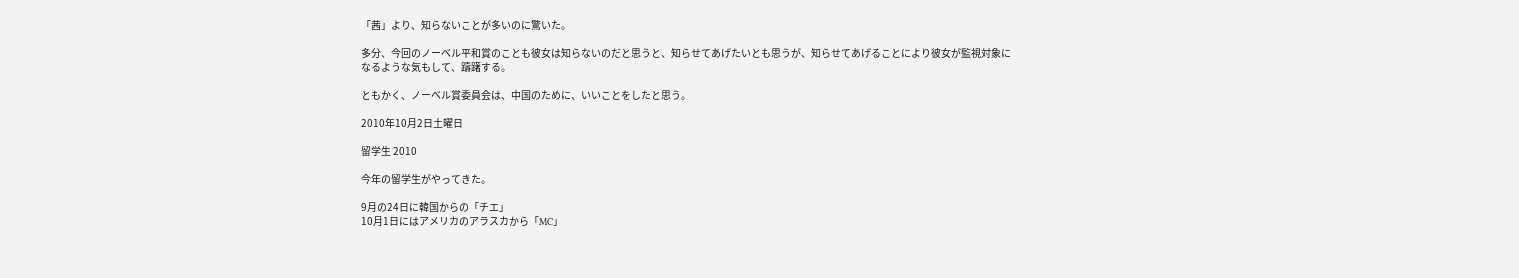「茜」より、知らないことが多いのに驚いた。

多分、今回のノーベル平和賞のことも彼女は知らないのだと思うと、知らせてあげたいとも思うが、知らせてあげることにより彼女が監視対象になるような気もして、躊躇する。

ともかく、ノーベル賞委員会は、中国のために、いいことをしたと思う。

2010年10月2日土曜日

留学生 2010

今年の留学生がやってきた。

9月の24日に韓国からの「チエ」
10月1日にはアメリカのアラスカから「MC」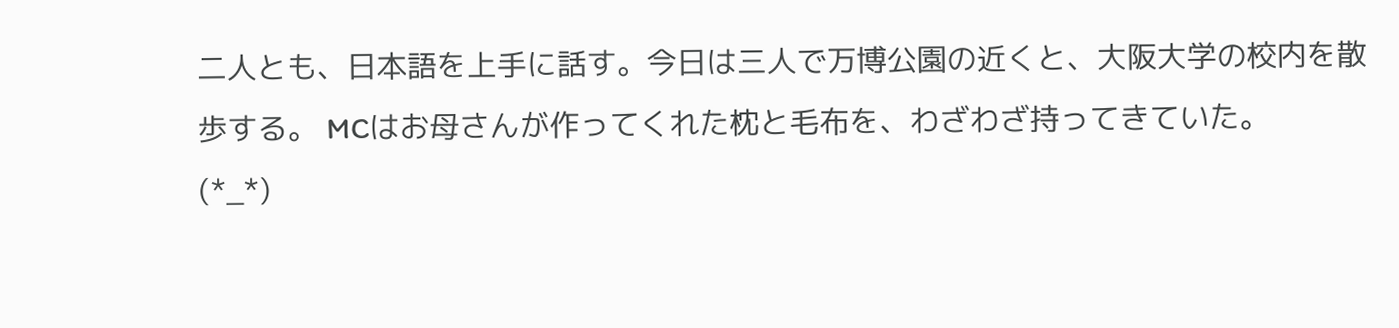二人とも、日本語を上手に話す。今日は三人で万博公園の近くと、大阪大学の校内を散歩する。 MCはお母さんが作ってくれた枕と毛布を、わざわざ持ってきていた。
(*_*)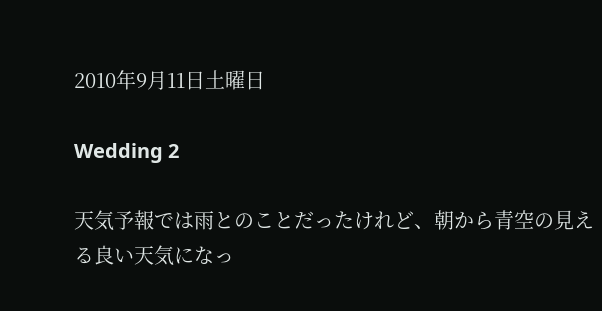2010年9月11日土曜日

Wedding 2

天気予報では雨とのことだったけれど、朝から青空の見える良い天気になっ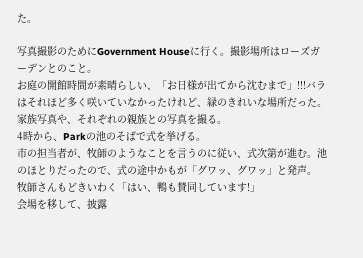た。

写真撮影のためにGovernment Houseに行く。撮影場所はローズガーデンとのこと。
お庭の開館時間が素晴らしい、「お日様が出てから沈むまで」!!!バラはそれほど多く咲いていなかったけれど、緑のきれいな場所だった。
家族写真や、それぞれの親族との写真を撮る。
4時から、Parkの池のそばで式を挙げる。
市の担当者が、牧師のようなことを言うのに従い、式次第が進む。池のほとりだったので、式の途中かもが「グワッ、グワッ」と発声。
牧師さんもどきいわく「はい、鴨も賛同しています!」
会場を移して、披露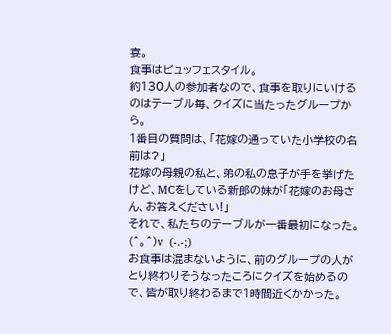宴。
食事はビュッフェスタイル。
約130人の参加者なので、食事を取りにいけるのはテーブル毎、クイズに当たったグループから。
1番目の質問は、「花嫁の通っていた小学校の名前は?」
花嫁の母親の私と、弟の私の息子が手を挙げたけど、MCをしている新郎の妹が「花嫁のお母さん、お答えください!」
それで、私たちのテーブルが一番最初になった。
(^。^)v  (-.-;)
お食事は混まないように、前のグループの人がとり終わりそうなったころにクイズを始めるので、皆が取り終わるまで1時間近くかかった。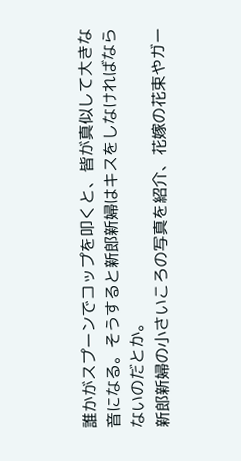誰かがスプーンでコップを叩くと、皆が真似して大きな音になる。そうすると新郎新婦はキスをしなければならないのだとか。
新郎新婦の小さいころの写真を紹介、花嫁の花束やガー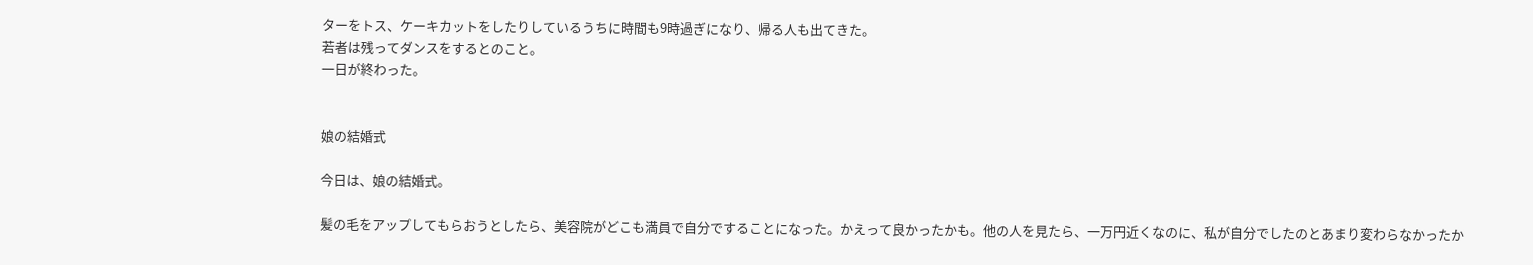ターをトス、ケーキカットをしたりしているうちに時間も9時過ぎになり、帰る人も出てきた。
若者は残ってダンスをするとのこと。
一日が終わった。


娘の結婚式

今日は、娘の結婚式。

髪の毛をアップしてもらおうとしたら、美容院がどこも満員で自分ですることになった。かえって良かったかも。他の人を見たら、一万円近くなのに、私が自分でしたのとあまり変わらなかったか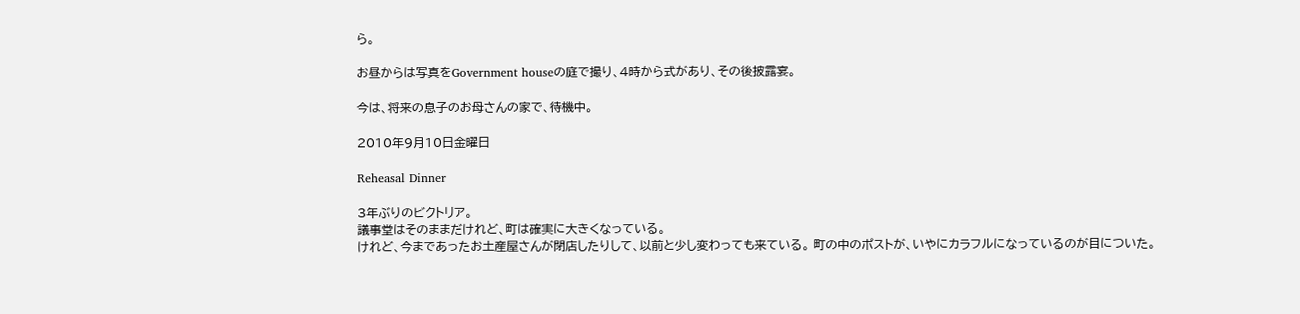ら。

お昼からは写真をGovernment houseの庭で撮り、4時から式があり、その後披露宴。

今は、将来の息子のお母さんの家で、待機中。

2010年9月10日金曜日

Reheasal Dinner

3年ぶりのビクトリア。
議事堂はそのままだけれど、町は確実に大きくなっている。
けれど、今まであったお土産屋さんが閉店したりして、以前と少し変わっても来ている。 町の中のポストが、いやにカラフルになっているのが目についた。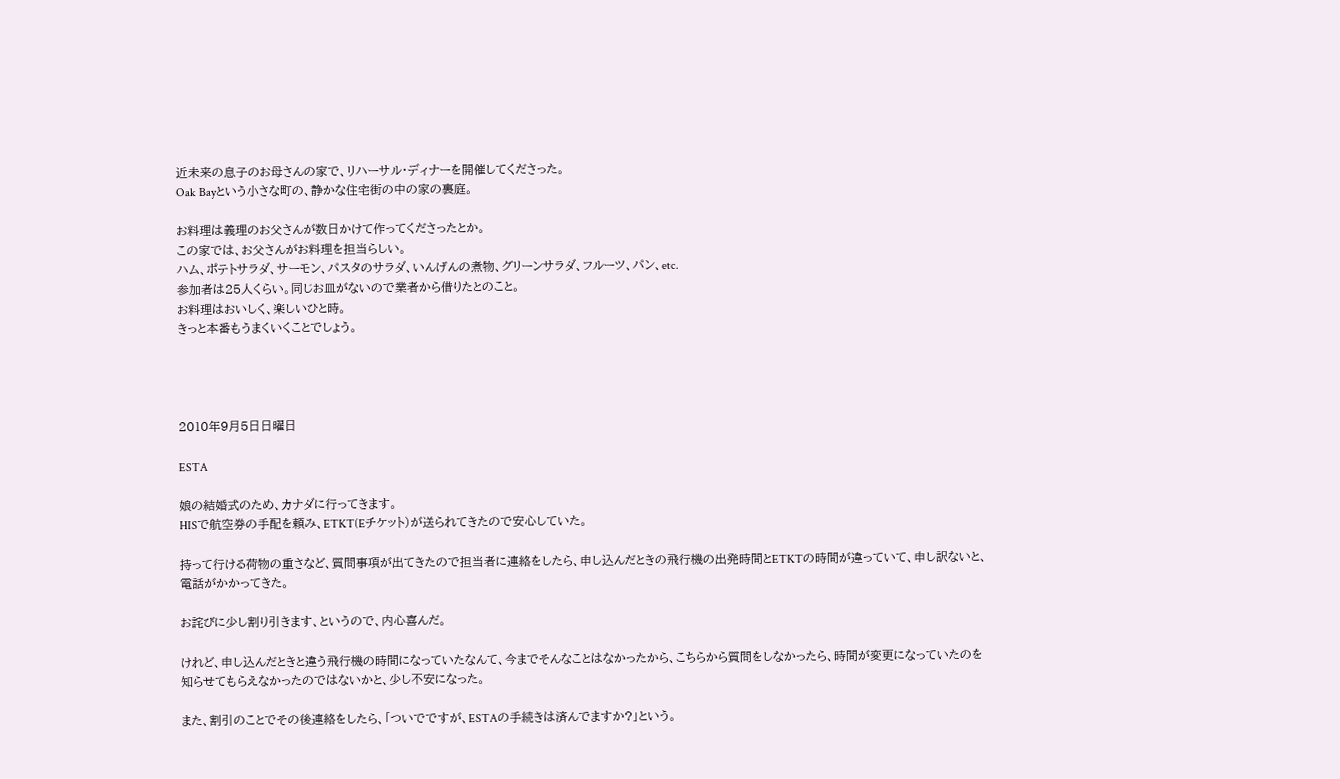近未来の息子のお母さんの家で、リハーサル・ディナーを開催してくださった。
Oak Bayという小さな町の、静かな住宅街の中の家の裏庭。

お料理は義理のお父さんが数日かけて作ってくださったとか。
この家では、お父さんがお料理を担当らしい。
ハム、ポテトサラダ、サーモン、パスタのサラダ、いんげんの煮物、グリーンサラダ、フルーツ、パン、etc.
参加者は25人くらい。同じお皿がないので業者から借りたとのこと。
お料理はおいしく、楽しいひと時。
きっと本番もうまくいくことでしょう。




2010年9月5日日曜日

ESTA

娘の結婚式のため、カナダに行ってきます。
HISで航空券の手配を頼み、ETKT(Eチケット)が送られてきたので安心していた。

持って行ける荷物の重さなど、質問事項が出てきたので担当者に連絡をしたら、申し込んだときの飛行機の出発時間とETKTの時間が違っていて、申し訳ないと、電話がかかってきた。

お詫びに少し割り引きます、というので、内心喜んだ。

けれど、申し込んだときと違う飛行機の時間になっていたなんて、今までそんなことはなかったから、こちらから質問をしなかったら、時間が変更になっていたのを知らせてもらえなかったのではないかと、少し不安になった。

また、割引のことでその後連絡をしたら、「ついでですが、ESTAの手続きは済んでますか?」という。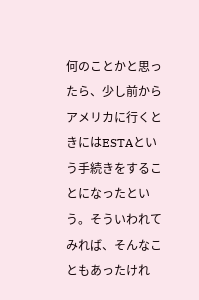何のことかと思ったら、少し前からアメリカに行くときにはESTAという手続きをすることになったという。そういわれてみれば、そんなこともあったけれ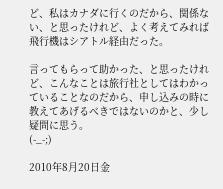ど、私はカナダに行くのだから、関係ない、と思ったけれど、よく考えてみれば飛行機はシアトル経由だった。

言ってもらって助かった、と思ったけれど、こんなことは旅行社としてはわかっていることなのだから、申し込みの時に教えてあげるべきではないのかと、少し疑問に思う。
(-_-;)

2010年8月20日金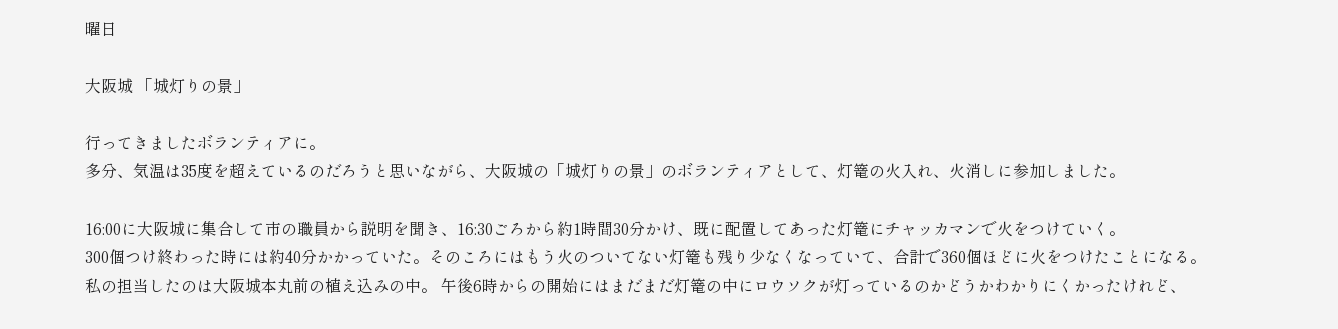曜日

大阪城 「城灯りの景」

行ってきましたボランティアに。
多分、気温は35度を超えているのだろうと思いながら、大阪城の「城灯りの景」のボランティアとして、灯篭の火入れ、火消しに参加しました。

16:00に大阪城に集合して市の職員から説明を聞き、16:30ごろから約1時間30分かけ、既に配置してあった灯篭にチャッカマンで火をつけていく。
300個つけ終わった時には約40分かかっていた。そのころにはもう火のついてない灯篭も残り少なくなっていて、合計で360個ほどに火をつけたことになる。
私の担当したのは大阪城本丸前の植え込みの中。 午後6時からの開始にはまだまだ灯篭の中にロウソクが灯っているのかどうかわかりにくかったけれど、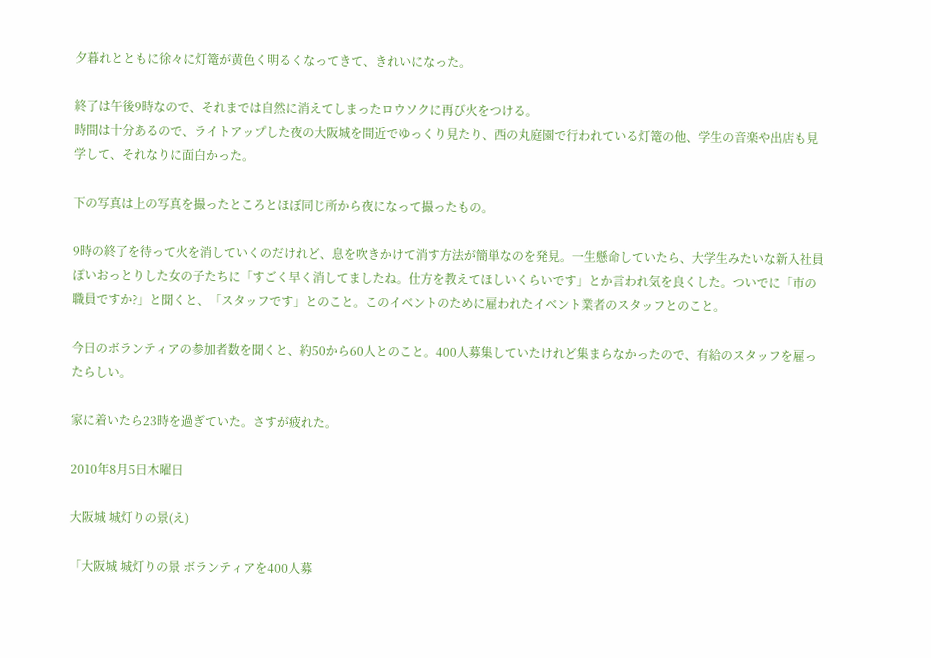夕暮れとともに徐々に灯篭が黄色く明るくなってきて、きれいになった。

終了は午後9時なので、それまでは自然に消えてしまったロウソクに再び火をつける。
時間は十分あるので、ライトアップした夜の大阪城を間近でゆっくり見たり、西の丸庭園で行われている灯篭の他、学生の音楽や出店も見学して、それなりに面白かった。

下の写真は上の写真を撮ったところとほぼ同じ所から夜になって撮ったもの。

9時の終了を待って火を消していくのだけれど、息を吹きかけて消す方法が簡単なのを発見。一生懸命していたら、大学生みたいな新入社員ぽいおっとりした女の子たちに「すごく早く消してましたね。仕方を教えてほしいくらいです」とか言われ気を良くした。ついでに「市の職員ですか?」と聞くと、「スタッフです」とのこと。このイベントのために雇われたイベント業者のスタッフとのこと。

今日のボランティアの参加者数を聞くと、約50から60人とのこと。400人募集していたけれど集まらなかったので、有給のスタッフを雇ったらしい。

家に着いたら23時を過ぎていた。さすが疲れた。

2010年8月5日木曜日

大阪城 城灯りの景(え)

「大阪城 城灯りの景 ボランティアを400人募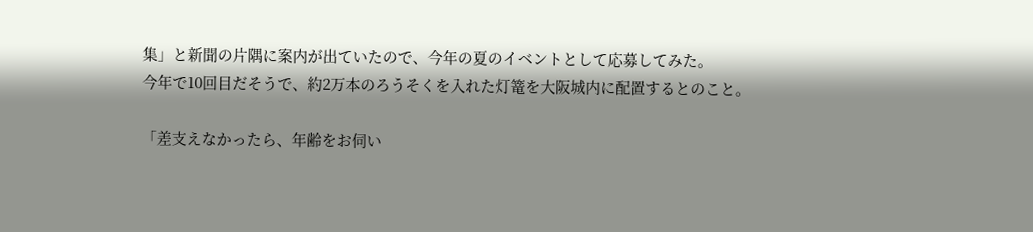集」と新聞の片隅に案内が出ていたので、今年の夏のイベントとして応募してみた。
今年で10回目だそうで、約2万本のろうそくを入れた灯篭を大阪城内に配置するとのこと。

「差支えなかったら、年齢をお伺い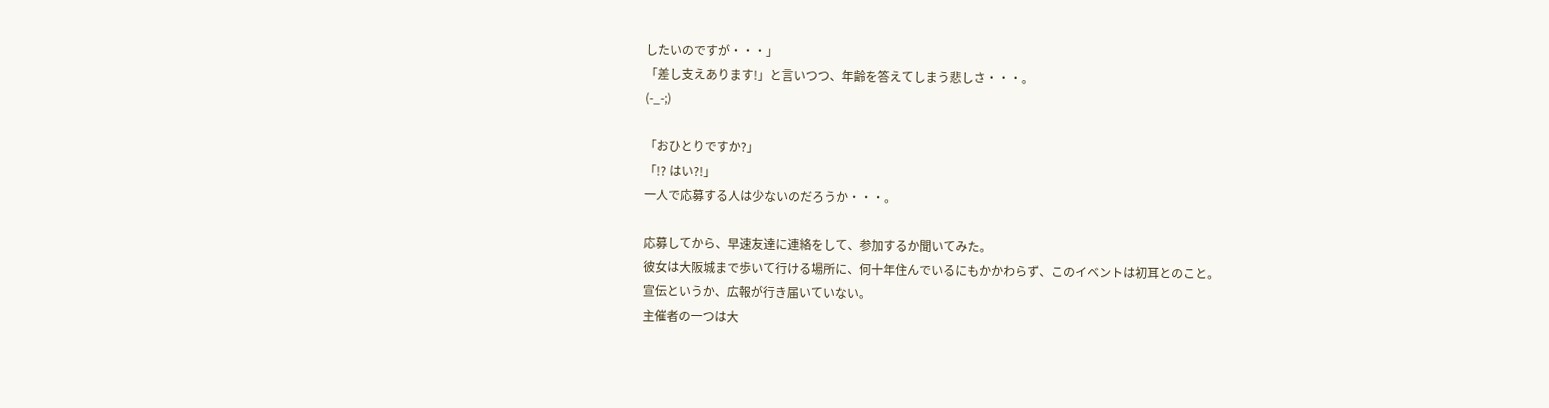したいのですが・・・」
「差し支えあります!」と言いつつ、年齢を答えてしまう悲しさ・・・。
(-_-;)

「おひとりですか?」
「!? はい?!」
一人で応募する人は少ないのだろうか・・・。

応募してから、早速友達に連絡をして、参加するか聞いてみた。
彼女は大阪城まで歩いて行ける場所に、何十年住んでいるにもかかわらず、このイベントは初耳とのこと。
宣伝というか、広報が行き届いていない。
主催者の一つは大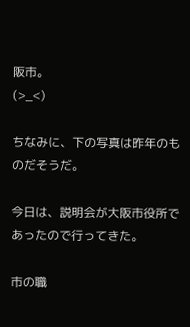阪市。
(>_<)

ちなみに、下の写真は昨年のものだそうだ。

今日は、説明会が大阪市役所であったので行ってきた。

市の職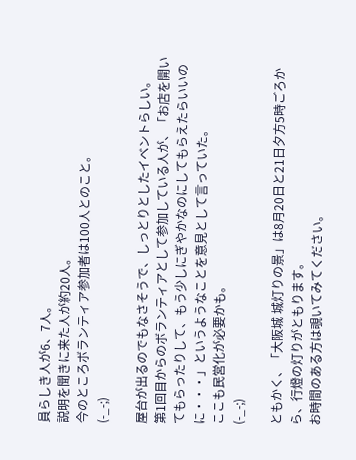員らしき人が6、7人。
説明を聞きに来た人が約20人。
今のところボランティア参加者は100人とのこと。
(-_-;)

屋台が出るのでもなさそうで、しっとりとしたイベントらしい。
第1回目からのボランティアとして参加している人が、「お店を開いてもらったりして、もう少しにぎやかなのにしてもらえたらいいのに・・・」というようなことを意見として言っていた。
ここも民営化が必要かも。
(-_-;)

ともかく、「大阪城 城灯りの景」は8月20日と21日夕方5時ごろから、行燈の灯りがともります。
お時間のある方は覗いてみてください。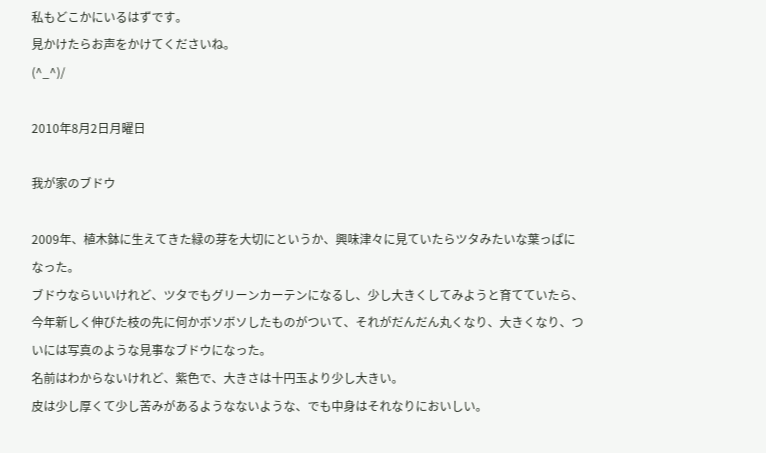私もどこかにいるはずです。
見かけたらお声をかけてくださいね。
(^_^)/

2010年8月2日月曜日

我が家のブドウ

2009年、植木鉢に生えてきた緑の芽を大切にというか、興味津々に見ていたらツタみたいな葉っぱになった。
ブドウならいいけれど、ツタでもグリーンカーテンになるし、少し大きくしてみようと育てていたら、今年新しく伸びた枝の先に何かボソボソしたものがついて、それがだんだん丸くなり、大きくなり、ついには写真のような見事なブドウになった。
名前はわからないけれど、紫色で、大きさは十円玉より少し大きい。
皮は少し厚くて少し苦みがあるようなないような、でも中身はそれなりにおいしい。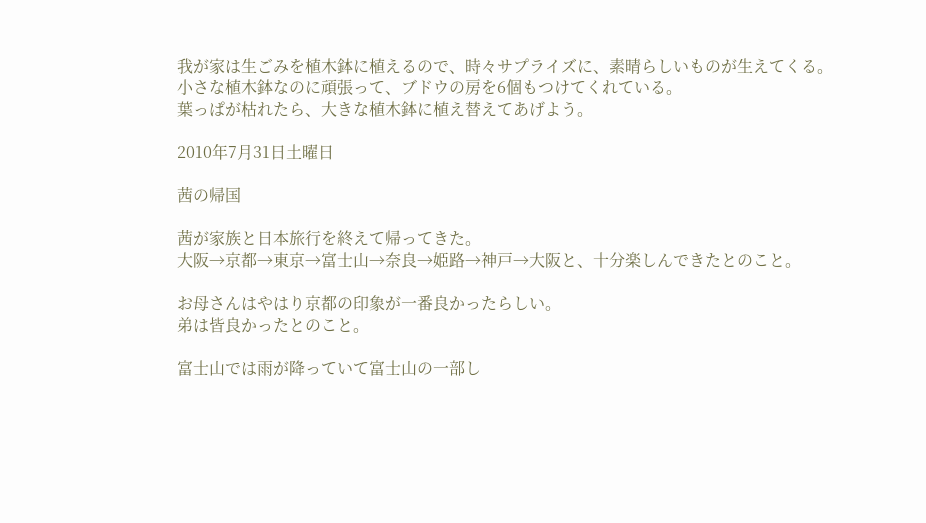我が家は生ごみを植木鉢に植えるので、時々サプライズに、素晴らしいものが生えてくる。
小さな植木鉢なのに頑張って、ブドウの房を6個もつけてくれている。
葉っぱが枯れたら、大きな植木鉢に植え替えてあげよう。

2010年7月31日土曜日

茜の帰国

茜が家族と日本旅行を終えて帰ってきた。
大阪→京都→東京→富士山→奈良→姫路→神戸→大阪と、十分楽しんできたとのこと。

お母さんはやはり京都の印象が一番良かったらしい。
弟は皆良かったとのこと。

富士山では雨が降っていて富士山の一部し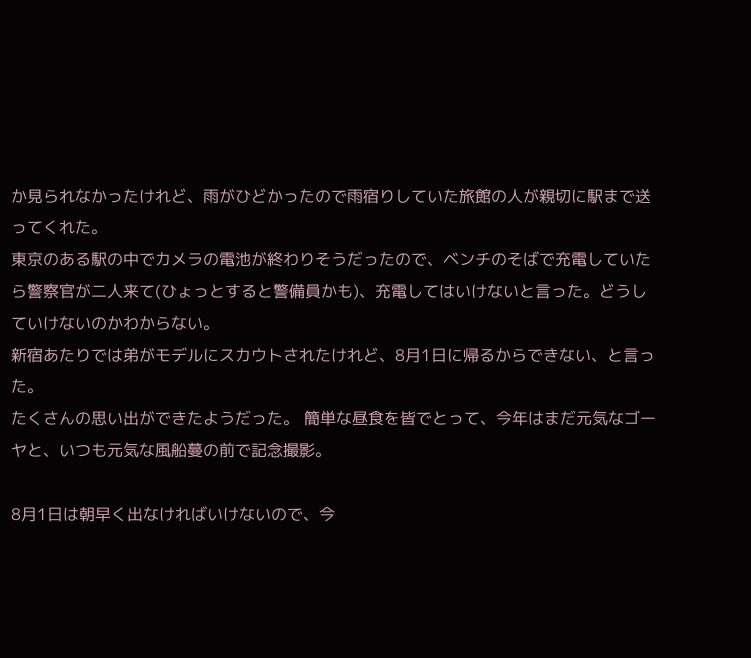か見られなかったけれど、雨がひどかったので雨宿りしていた旅館の人が親切に駅まで送ってくれた。
東京のある駅の中でカメラの電池が終わりそうだったので、ベンチのそばで充電していたら警察官が二人来て(ひょっとすると警備員かも)、充電してはいけないと言った。どうしていけないのかわからない。
新宿あたりでは弟がモデルにスカウトされたけれど、8月1日に帰るからできない、と言った。
たくさんの思い出ができたようだった。 簡単な昼食を皆でとって、今年はまだ元気なゴーヤと、いつも元気な風船蔓の前で記念撮影。

8月1日は朝早く出なければいけないので、今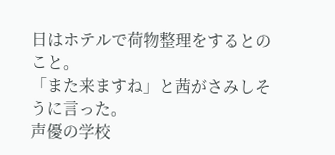日はホテルで荷物整理をするとのこと。
「また来ますね」と茜がさみしそうに言った。
声優の学校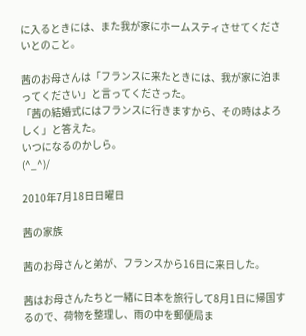に入るときには、また我が家にホームスティさせてくださいとのこと。

茜のお母さんは「フランスに来たときには、我が家に泊まってください」と言ってくださった。
「茜の結婚式にはフランスに行きますから、その時はよろしく」と答えた。
いつになるのかしら。
(^_^)/

2010年7月18日日曜日

茜の家族

茜のお母さんと弟が、フランスから16日に来日した。

茜はお母さんたちと一緒に日本を旅行して8月1日に帰国するので、荷物を整理し、雨の中を郵便局ま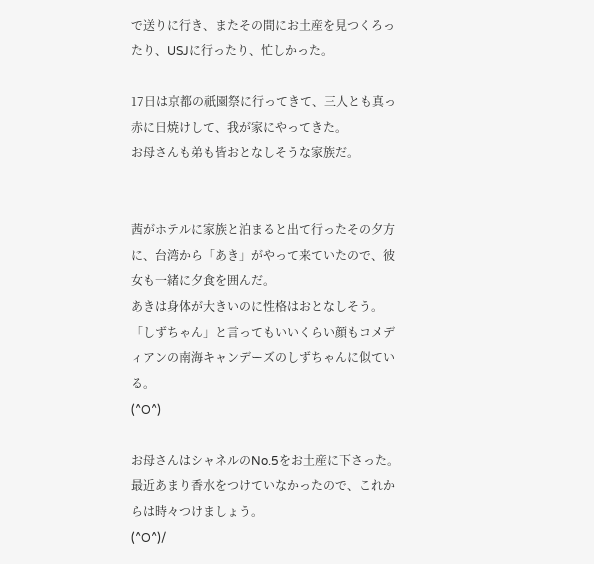で送りに行き、またその間にお土産を見つくろったり、USJに行ったり、忙しかった。

17日は京都の祇園祭に行ってきて、三人とも真っ赤に日焼けして、我が家にやってきた。
お母さんも弟も皆おとなしそうな家族だ。


茜がホテルに家族と泊まると出て行ったその夕方に、台湾から「あき」がやって来ていたので、彼女も一緒に夕食を囲んだ。
あきは身体が大きいのに性格はおとなしそう。「しずちゃん」と言ってもいいくらい顔もコメディアンの南海キャンデーズのしずちゃんに似ている。
(^O^)

お母さんはシャネルのNo.5をお土産に下さった。
最近あまり香水をつけていなかったので、これからは時々つけましょう。
(^O^)/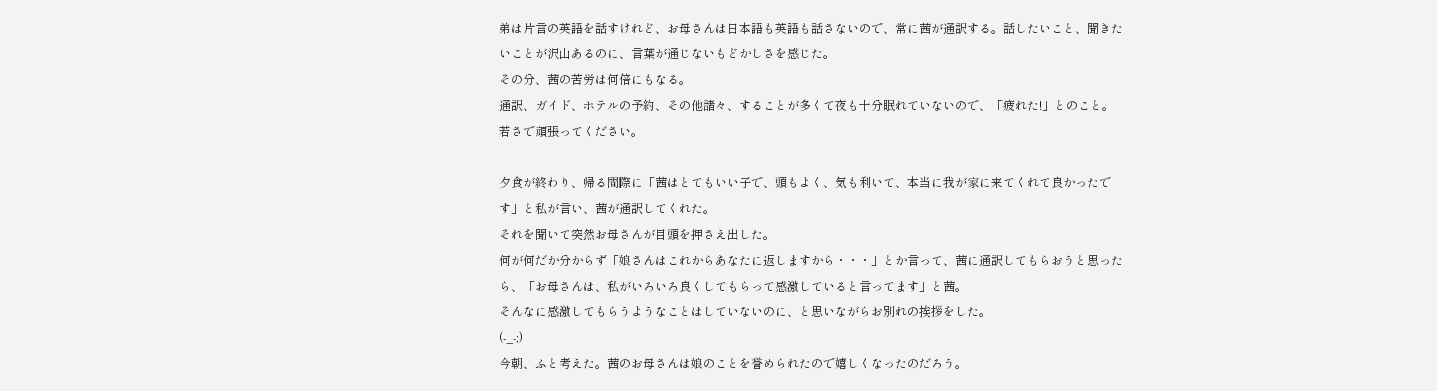弟は片言の英語を話すけれど、お母さんは日本語も英語も話さないので、常に茜が通訳する。話したいこと、聞きたいことが沢山あるのに、言葉が通じないもどかしさを感じた。
その分、茜の苦労は何倍にもなる。
通訳、ガイド、ホテルの予約、その他諸々、することが多くて夜も十分眠れていないので、「疲れた!」とのこと。
若さで頑張ってください。

夕食が終わり、帰る間際に「茜はとてもいい子で、頭もよく、気も利いて、本当に我が家に来てくれて良かったです」と私が言い、茜が通訳してくれた。
それを聞いて突然お母さんが目頭を押さえ出した。
何が何だか分からず「娘さんはこれからあなたに返しますから・・・」とか言って、茜に通訳してもらおうと思ったら、「お母さんは、私がいろいろ良くしてもらって感激していると言ってます」と茜。
そんなに感激してもらうようなことはしていないのに、と思いながらお別れの挨拶をした。
(-_-;)
今朝、ふと考えた。茜のお母さんは娘のことを誉められたので嬉しくなったのだろう。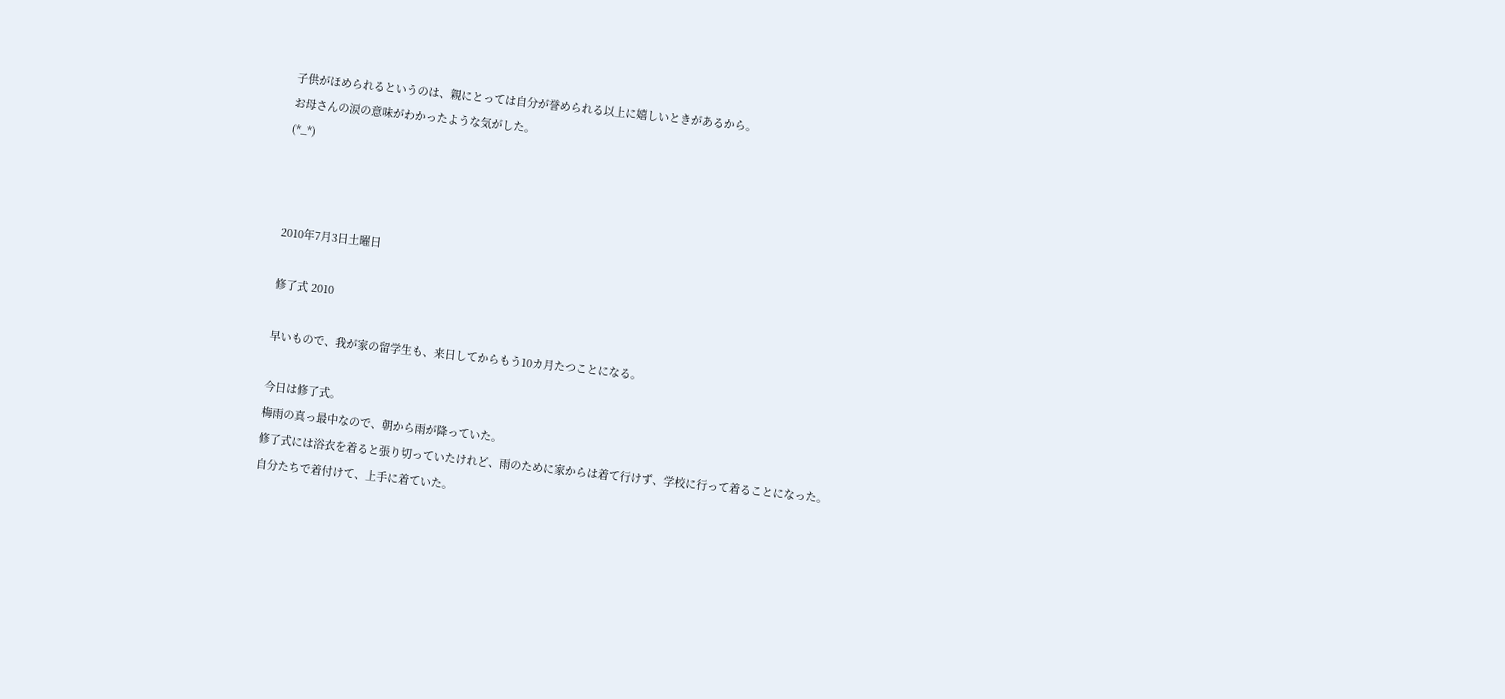子供がほめられるというのは、親にとっては自分が誉められる以上に嬉しいときがあるから。
お母さんの涙の意味がわかったような気がした。
(*_*)



2010年7月3日土曜日

修了式 2010

早いもので、我が家の留学生も、来日してからもう10カ月たつことになる。

今日は修了式。
梅雨の真っ最中なので、朝から雨が降っていた。
修了式には浴衣を着ると張り切っていたけれど、雨のために家からは着て行けず、学校に行って着ることになった。
自分たちで着付けて、上手に着ていた。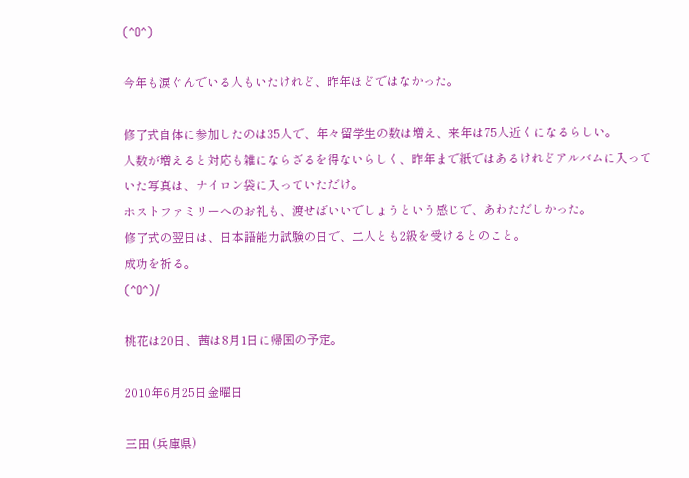(^O^)

今年も涙ぐんでいる人もいたけれど、昨年ほどではなかった。

修了式自体に参加したのは35人で、年々留学生の数は増え、来年は75人近くになるらしい。
人数が増えると対応も雑にならざるを得ないらしく、昨年まで紙ではあるけれどアルバムに入っていた写真は、ナイロン袋に入っていただけ。
ホストファミリーへのお礼も、渡せばいいでしょうという感じで、あわただしかった。
修了式の翌日は、日本語能力試験の日で、二人とも2級を受けるとのこと。
成功を祈る。
(^O^)/

桃花は20日、茜は8月1日に帰国の予定。

2010年6月25日金曜日

三田 (兵庫県)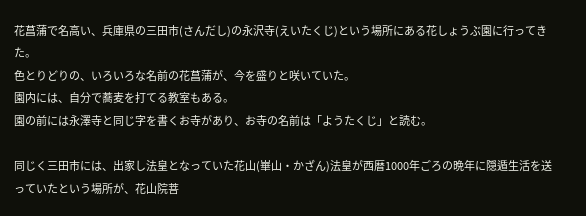花菖蒲で名高い、兵庫県の三田市(さんだし)の永沢寺(えいたくじ)という場所にある花しょうぶ園に行ってきた。
色とりどりの、いろいろな名前の花菖蒲が、今を盛りと咲いていた。
園内には、自分で蕎麦を打てる教室もある。
園の前には永澤寺と同じ字を書くお寺があり、お寺の名前は「ようたくじ」と読む。

同じく三田市には、出家し法皇となっていた花山(崋山・かざん)法皇が西暦1000年ごろの晩年に隠遁生活を送っていたという場所が、花山院菩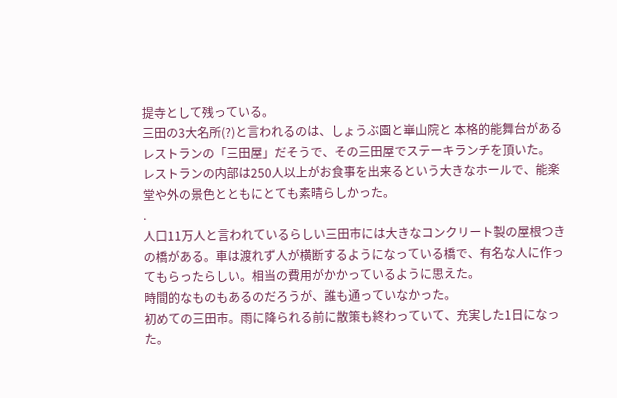提寺として残っている。
三田の3大名所(?)と言われるのは、しょうぶ園と崋山院と 本格的能舞台があるレストランの「三田屋」だそうで、その三田屋でステーキランチを頂いた。
レストランの内部は250人以上がお食事を出来るという大きなホールで、能楽堂や外の景色とともにとても素晴らしかった。
.
人口11万人と言われているらしい三田市には大きなコンクリート製の屋根つきの橋がある。車は渡れず人が横断するようになっている橋で、有名な人に作ってもらったらしい。相当の費用がかかっているように思えた。
時間的なものもあるのだろうが、誰も通っていなかった。
初めての三田市。雨に降られる前に散策も終わっていて、充実した1日になった。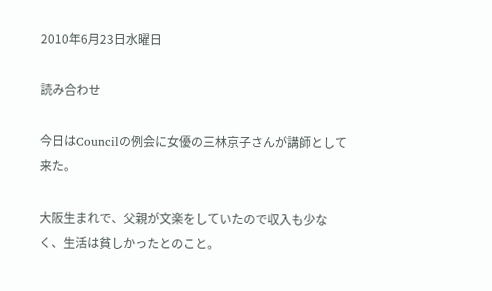2010年6月23日水曜日

読み合わせ

今日はCouncilの例会に女優の三林京子さんが講師として来た。

大阪生まれで、父親が文楽をしていたので収入も少なく、生活は貧しかったとのこと。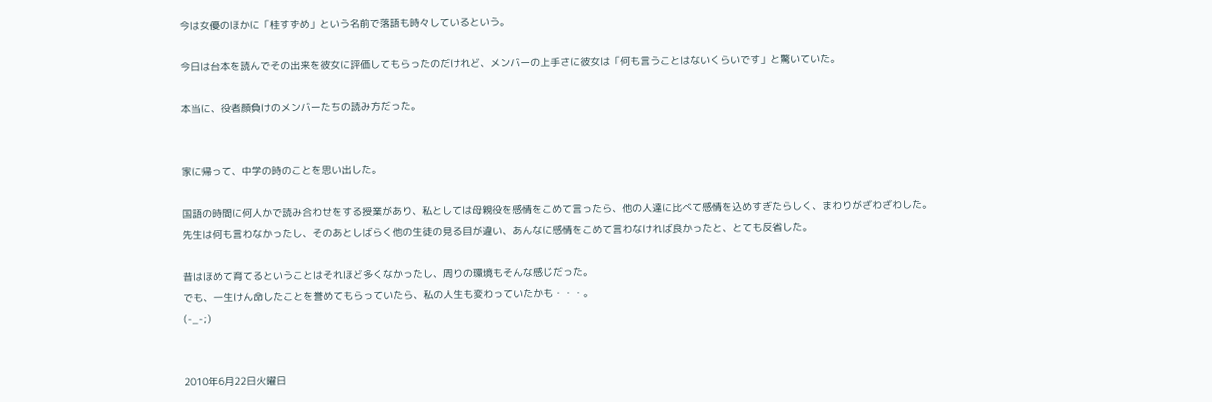今は女優のほかに「桂すずめ」という名前で落語も時々しているという。

今日は台本を読んでその出来を彼女に評価してもらったのだけれど、メンバーの上手さに彼女は「何も言うことはないくらいです」と驚いていた。

本当に、役者顔負けのメンバーたちの読み方だった。


家に帰って、中学の時のことを思い出した。

国語の時間に何人かで読み合わせをする授業があり、私としては母親役を感情をこめて言ったら、他の人達に比べて感情を込めすぎたらしく、まわりがざわざわした。
先生は何も言わなかったし、そのあとしばらく他の生徒の見る目が違い、あんなに感情をこめて言わなければ良かったと、とても反省した。

昔はほめて育てるということはそれほど多くなかったし、周りの環境もそんな感じだった。
でも、一生けん命したことを誉めてもらっていたら、私の人生も変わっていたかも・・・。
(-_-;)


2010年6月22日火曜日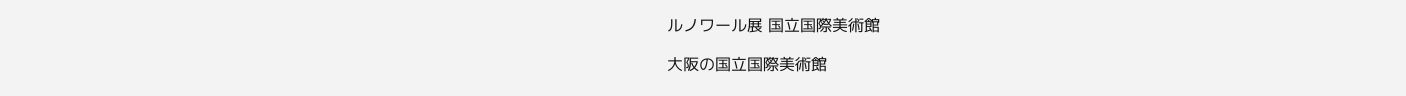ルノワール展 国立国際美術館

大阪の国立国際美術館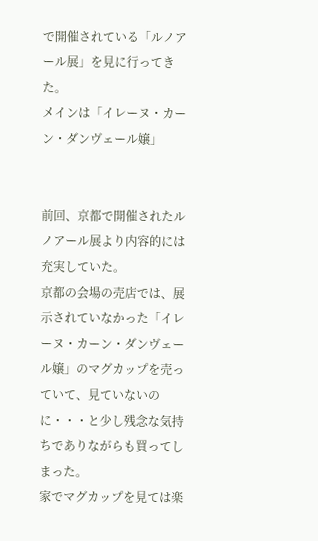で開催されている「ルノアール展」を見に行ってきた。
メインは「イレーヌ・カーン・ダンヴェール嬢」


前回、京都で開催されたルノアール展より内容的には充実していた。
京都の会場の売店では、展示されていなかった「イレーヌ・カーン・ダンヴェール嬢」のマグカップを売っていて、見ていないのに・・・と少し残念な気持ちでありながらも買ってしまった。
家でマグカップを見ては楽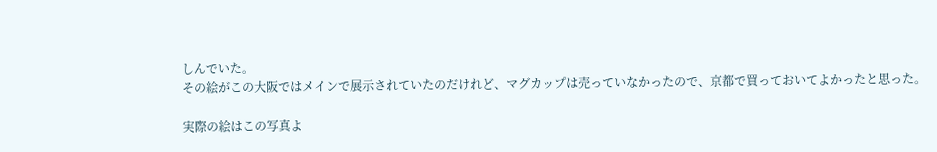しんでいた。
その絵がこの大阪ではメインで展示されていたのだけれど、マグカップは売っていなかったので、京都で買っておいてよかったと思った。

実際の絵はこの写真よ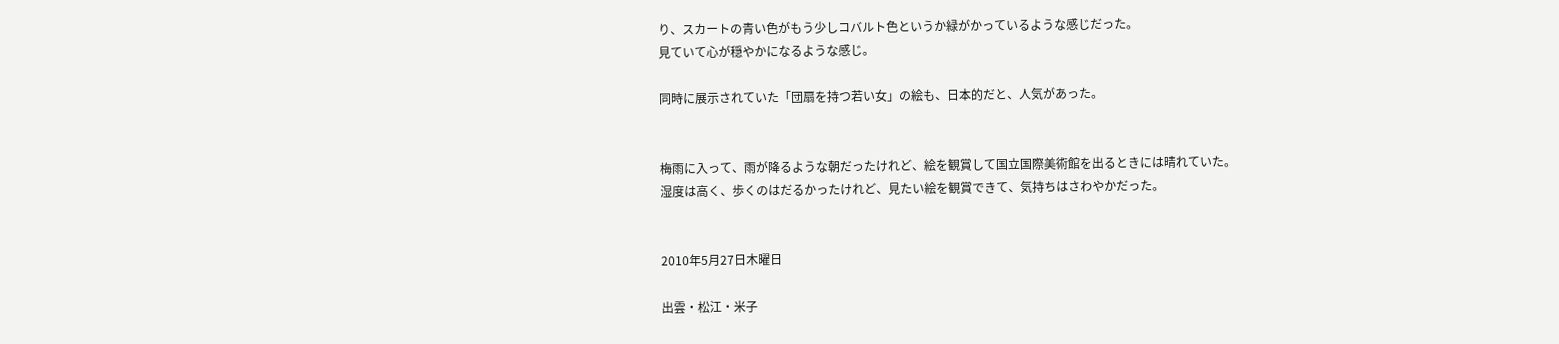り、スカートの青い色がもう少しコバルト色というか緑がかっているような感じだった。
見ていて心が穏やかになるような感じ。

同時に展示されていた「団扇を持つ若い女」の絵も、日本的だと、人気があった。


梅雨に入って、雨が降るような朝だったけれど、絵を観賞して国立国際美術館を出るときには晴れていた。
湿度は高く、歩くのはだるかったけれど、見たい絵を観賞できて、気持ちはさわやかだった。


2010年5月27日木曜日

出雲・松江・米子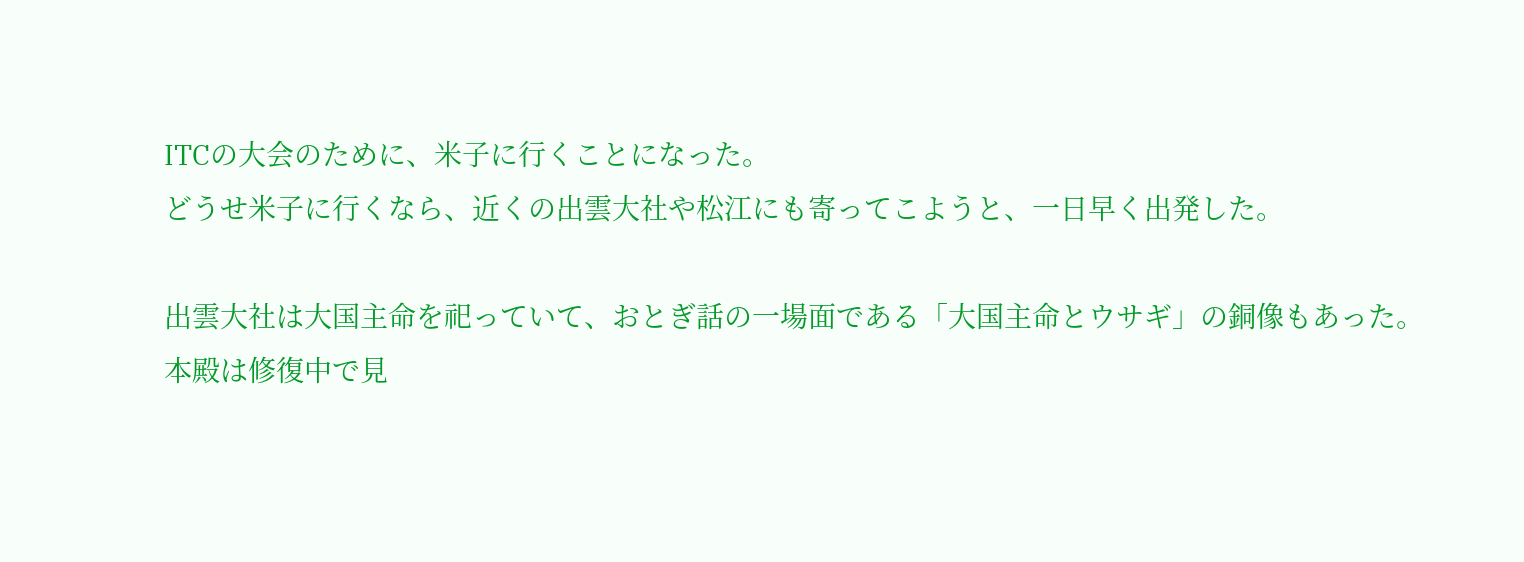ITCの大会のために、米子に行くことになった。
どうせ米子に行くなら、近くの出雲大社や松江にも寄ってこようと、一日早く出発した。

出雲大社は大国主命を祀っていて、おとぎ話の一場面である「大国主命とウサギ」の銅像もあった。
本殿は修復中で見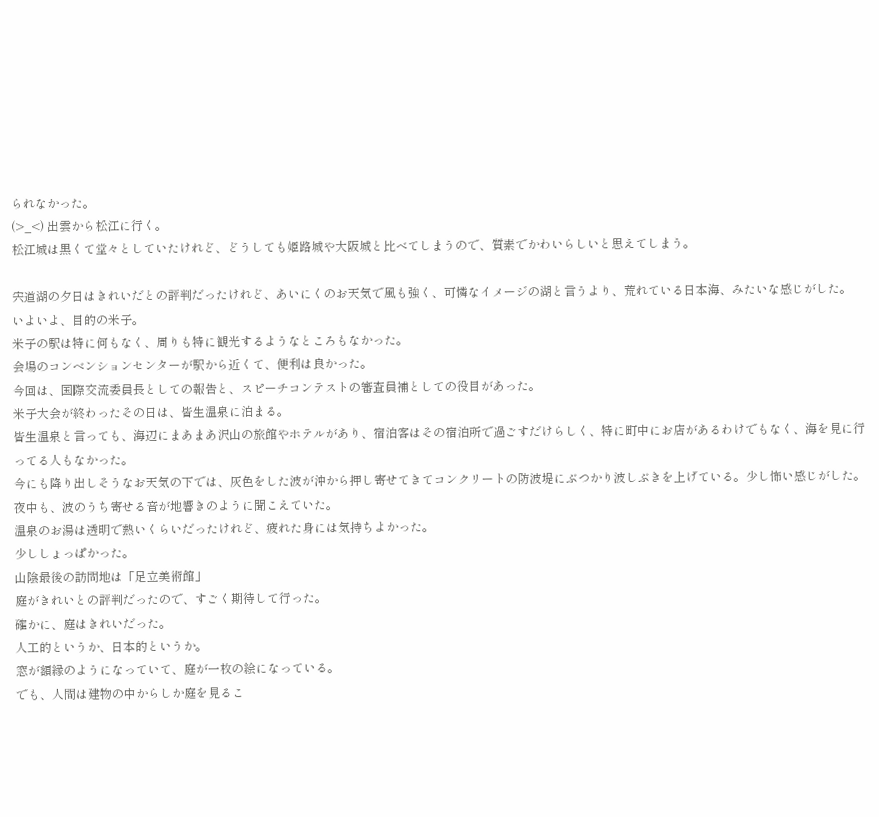られなかった。
(>_<) 出雲から松江に行く。
松江城は黒くて堂々としていたけれど、どうしても姫路城や大阪城と比べてしまうので、質素でかわいらしいと思えてしまう。

宍道湖の夕日はきれいだとの評判だったけれど、あいにくのお天気で風も強く、可憐なイメージの湖と言うより、荒れている日本海、みたいな感じがした。
いよいよ、目的の米子。
米子の駅は特に何もなく、周りも特に観光するようなところもなかった。
会場のコンベンションセンターが駅から近くて、便利は良かった。
今回は、国際交流委員長としての報告と、スピーチコンテストの審査員補としての役目があった。
米子大会が終わったその日は、皆生温泉に泊まる。
皆生温泉と言っても、海辺にまあまあ沢山の旅館やホテルがあり、宿泊客はその宿泊所で過ごすだけらしく、特に町中にお店があるわけでもなく、海を見に行ってる人もなかった。
今にも降り出しそうなお天気の下では、灰色をした波が沖から押し寄せてきてコンクリートの防波堤にぶつかり波しぶきを上げている。少し怖い感じがした。
夜中も、波のうち寄せる音が地響きのように聞こえていた。
温泉のお湯は透明で熱いくらいだったけれど、疲れた身には気持ちよかった。
少ししょっぱかった。
山陰最後の訪問地は「足立美術館」
庭がきれいとの評判だったので、すごく期待して行った。
確かに、庭はきれいだった。
人工的というか、日本的というか。
窓が額縁のようになっていて、庭が一枚の絵になっている。
でも、人間は建物の中からしか庭を見るこ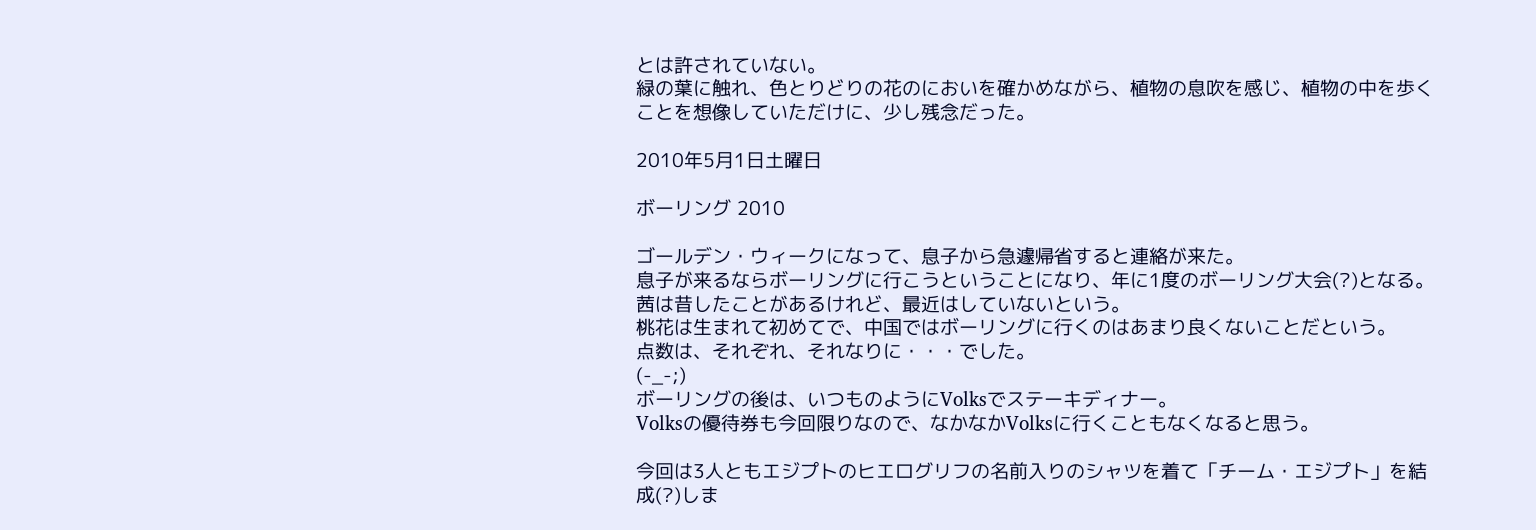とは許されていない。
緑の葉に触れ、色とりどりの花のにおいを確かめながら、植物の息吹を感じ、植物の中を歩くことを想像していただけに、少し残念だった。

2010年5月1日土曜日

ボーリング 2010

ゴールデン・ウィークになって、息子から急遽帰省すると連絡が来た。
息子が来るならボーリングに行こうということになり、年に1度のボーリング大会(?)となる。
茜は昔したことがあるけれど、最近はしていないという。
桃花は生まれて初めてで、中国ではボーリングに行くのはあまり良くないことだという。
点数は、それぞれ、それなりに・・・でした。
(-_-;)
ボーリングの後は、いつものようにVolksでステーキディナー。
Volksの優待券も今回限りなので、なかなかVolksに行くこともなくなると思う。

今回は3人ともエジプトのヒエログリフの名前入りのシャツを着て「チーム・エジプト」を結成(?)しま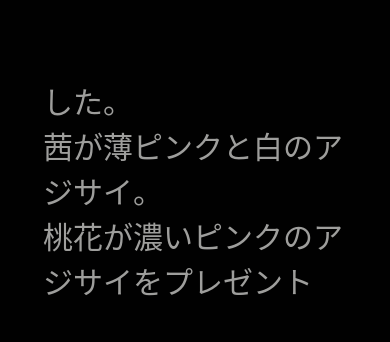した。
茜が薄ピンクと白のアジサイ。
桃花が濃いピンクのアジサイをプレゼント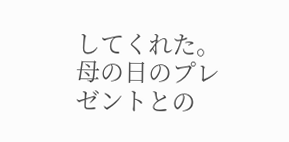してくれた。
母の日のプレゼントとの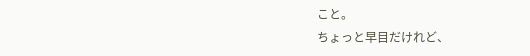こと。
ちょっと早目だけれど、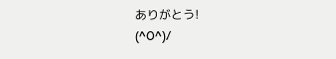ありがとう!
(^O^)/